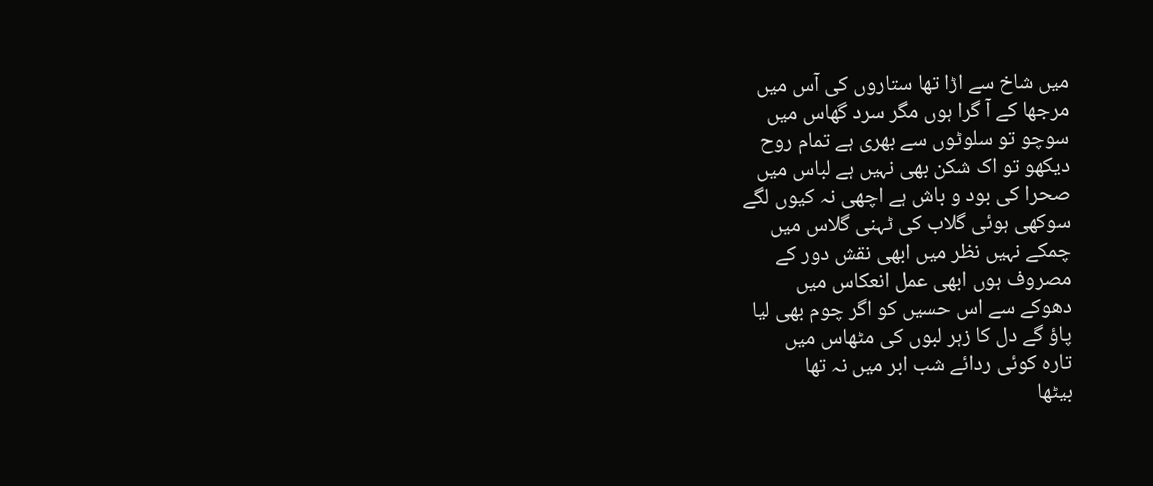میں شاخ سے اڑا تھا ستاروں کی آس میں
مرجھا کے آ گرا ہوں مگر سرد گھاس میں
سوچو تو سلوٹوں سے بھری ہے تمام روح
دیکھو تو اک شکن بھی نہیں ہے لباس میں
صحرا کی بود و باش ہے اچھی نہ کیوں لگے
سوکھی ہوئی گلاب کی ٹہنی گلاس میں
چمکے نہیں نظر میں ابھی نقش دور کے
مصروف ہوں ابھی عمل انعکاس میں
دھوکے سے اس حسیں کو اگر چوم بھی لیا
پاؤ گے دل کا زہر لبوں کی مٹھاس میں
تارہ کوئی ردائے شب ابر میں نہ تھا
بیٹھا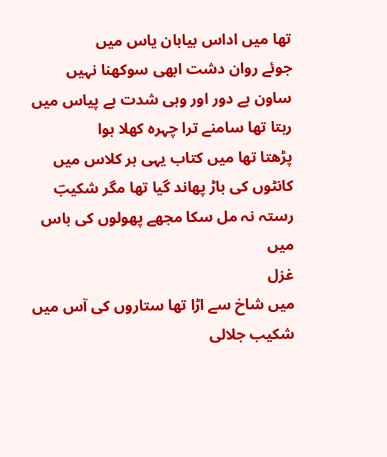تھا میں اداس بیابان یاس میں
جوئے روان دشت ابھی سوکھنا نہیں
ساون ہے دور اور وہی شدت ہے پیاس میں
رہتا تھا سامنے ترا چہرہ کھلا ہوا
پڑھتا تھا میں کتاب یہی ہر کلاس میں
کانٹوں کی باڑ پھاند گیا تھا مگر شکیبؔ
رستہ نہ مل سکا مجھے پھولوں کی باس میں
غزل
میں شاخ سے اڑا تھا ستاروں کی آس میں
شکیب جلالی